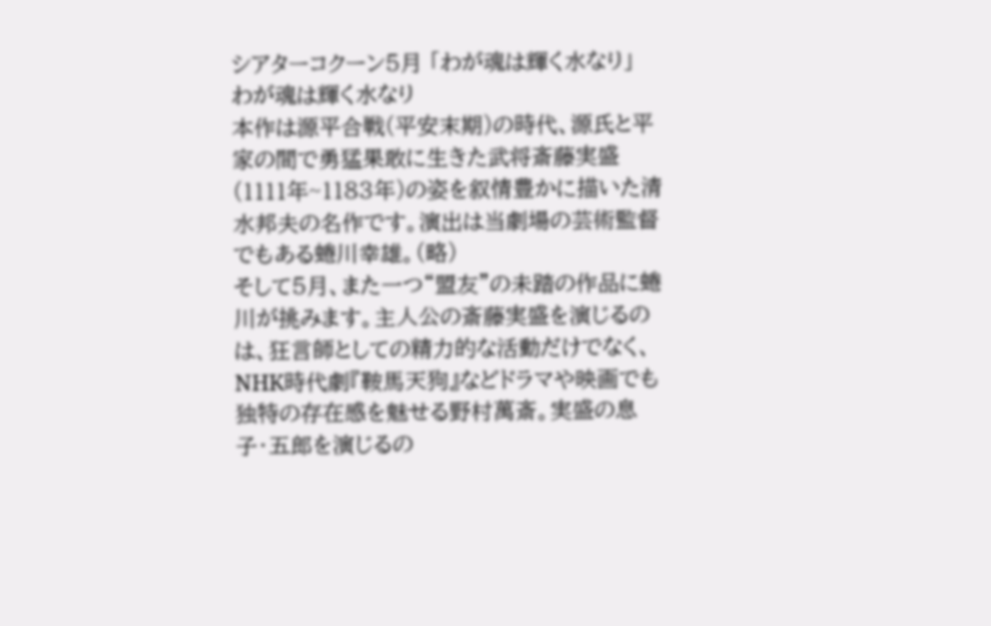シアターコクーン5月 「わが魂は輝く水なり」
わが魂は輝く水なり
本作は源平合戦(平安末期)の時代、源氏と平家の間で勇猛果敢に生きた武将斎藤実盛(1111年~1183年)の姿を叙情豊かに描いた清水邦夫の名作です。演出は当劇場の芸術監督でもある蜷川幸雄。(略)
そして5月、また一つ“盟友”の未踏の作品に蜷川が挑みます。主人公の斎藤実盛を演じるのは、狂言師としての精力的な活動だけでなく、NHK時代劇『鞍馬天狗』などドラマや映画でも独特の存在感を魅せる野村萬斎。実盛の息子・五郎を演じるの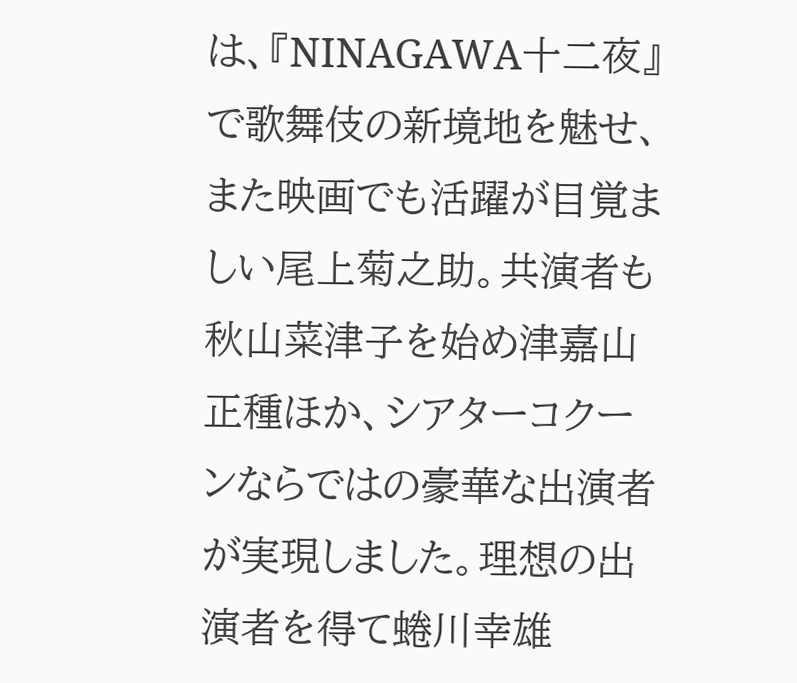は、『NINAGAWA十二夜』で歌舞伎の新境地を魅せ、また映画でも活躍が目覚ましい尾上菊之助。共演者も秋山菜津子を始め津嘉山正種ほか、シアターコクーンならではの豪華な出演者が実現しました。理想の出演者を得て蜷川幸雄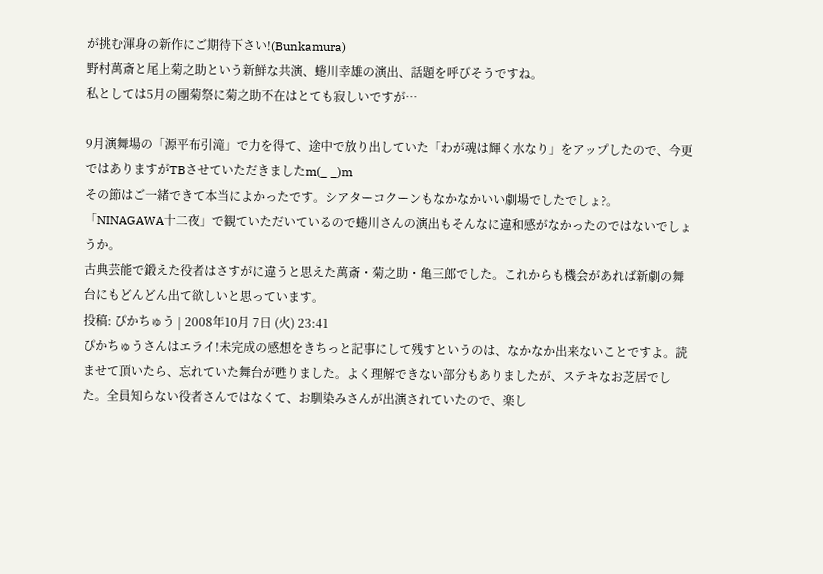が挑む渾身の新作にご期待下さい!(Bunkamura)
野村萬斎と尾上菊之助という新鮮な共演、蜷川幸雄の演出、話題を呼びそうですね。
私としては5月の團菊祭に菊之助不在はとても寂しいですが…

9月演舞場の「源平布引滝」で力を得て、途中で放り出していた「わが魂は輝く水なり」をアップしたので、今更ではありますがTBさせていただきましたm(_ _)m
その節はご一緒できて本当によかったです。シアターコクーンもなかなかいい劇場でしたでしょ?。「NINAGAWA十二夜」で観ていただいているので蜷川さんの演出もそんなに違和感がなかったのではないでしょうか。
古典芸能で鍛えた役者はさすがに違うと思えた萬斎・菊之助・亀三郎でした。これからも機会があれば新劇の舞台にもどんどん出て欲しいと思っています。
投稿: ぴかちゅう | 2008年10月 7日 (火) 23:41
ぴかちゅうさんはエライ!未完成の感想をきちっと記事にして残すというのは、なかなか出来ないことですよ。読ませて頂いたら、忘れていた舞台が甦りました。よく理解できない部分もありましたが、ステキなお芝居でした。全員知らない役者さんではなくて、お馴染みさんが出演されていたので、楽し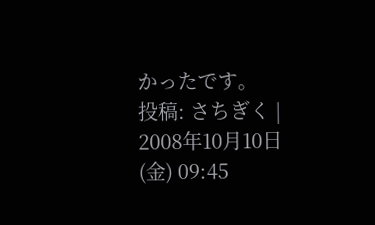かったです。
投稿: さちぎく | 2008年10月10日 (金) 09:45